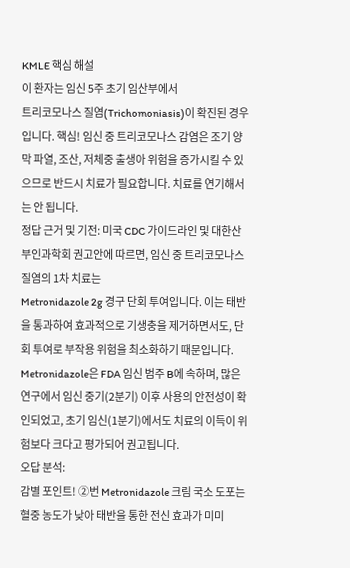KMLE 핵심 해설
이 환자는 임신 5주 초기 임산부에서
트리코모나스 질염(Trichomoniasis)이 확진된 경우입니다. 핵심! 임신 중 트리코모나스 감염은 조기 양막 파열, 조산, 저체중 출생아 위험을 증가시킬 수 있으므로 반드시 치료가 필요합니다. 치료를 연기해서는 안 됩니다.
정답 근거 및 기전: 미국 CDC 가이드라인 및 대한산부인과학회 권고안에 따르면, 임신 중 트리코모나스 질염의 1차 치료는
Metronidazole 2g 경구 단회 투여입니다. 이는 태반을 통과하여 효과적으로 기생충을 제거하면서도, 단회 투여로 부작용 위험을 최소화하기 때문입니다. Metronidazole은 FDA 임신 범주 B에 속하며, 많은 연구에서 임신 중기(2분기) 이후 사용의 안전성이 확인되었고, 초기 임신(1분기)에서도 치료의 이득이 위험보다 크다고 평가되어 권고됩니다.
오답 분석:
감별 포인트! ②번 Metronidazole 크림 국소 도포는 혈중 농도가 낮아 태반을 통한 전신 효과가 미미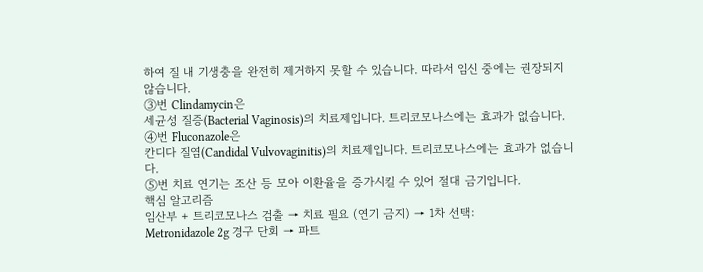하여 질 내 기생충을 완전히 제거하지 못할 수 있습니다. 따라서 임신 중에는 권장되지 않습니다.
③번 Clindamycin은
세균성 질증(Bacterial Vaginosis)의 치료제입니다. 트리코모나스에는 효과가 없습니다.
④번 Fluconazole은
칸디다 질염(Candidal Vulvovaginitis)의 치료제입니다. 트리코모나스에는 효과가 없습니다.
⑤번 치료 연기는 조산 등 모아 이환율을 증가시킬 수 있어 절대 금기입니다.
핵심 알고리즘
임산부 + 트리코모나스 검출 → 치료 필요 (연기 금지) → 1차 선택:
Metronidazole 2g 경구 단회 → 파트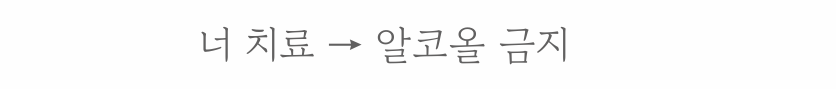너 치료 → 알코올 금지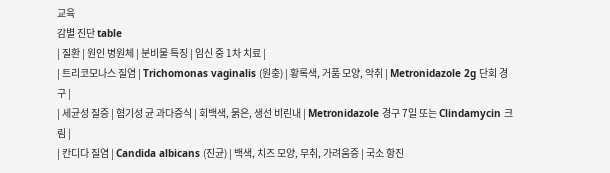교육
감별 진단 table
| 질환 | 원인 병원체 | 분비물 특징 | 임신 중 1차 치료 |
| 트리코모나스 질염 | Trichomonas vaginalis (원충) | 황록색, 거품 모양, 악취 | Metronidazole 2g 단회 경구 |
| 세균성 질증 | 혐기성 균 과다증식 | 회백색, 묽은, 생선 비린내 | Metronidazole 경구 7일 또는 Clindamycin 크림 |
| 칸디다 질염 | Candida albicans (진균) | 백색, 치즈 모양, 무취, 가려움증 | 국소 항진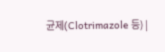균제(Clotrimazole 등) |